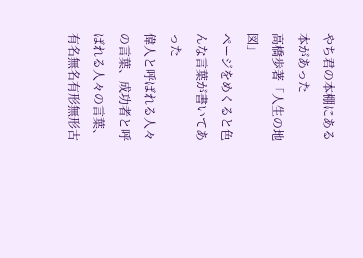やち君の本棚にある本があった
高橋歩著「人生の地図」
ページをめくると色んな言葉が書いてあった
偉人と呼ばれる人々の言葉、成功者と呼ばれる人々の言葉、有名無名有形無形古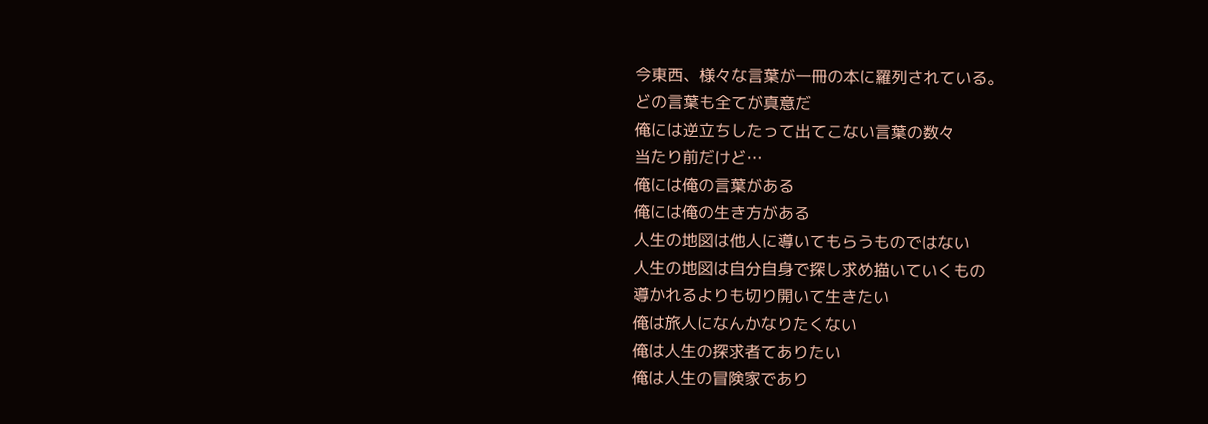今東西、様々な言葉が一冊の本に羅列されている。
どの言葉も全てが真意だ
俺には逆立ちしたって出てこない言葉の数々
当たり前だけど…
俺には俺の言葉がある
俺には俺の生き方がある
人生の地図は他人に導いてもらうものではない
人生の地図は自分自身で探し求め描いていくもの
導かれるよりも切り開いて生きたい
俺は旅人になんかなりたくない
俺は人生の探求者てありたい
俺は人生の冒険家であり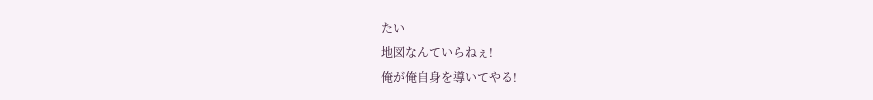たい
地図なんていらねぇ!
俺が俺自身を導いてやる!